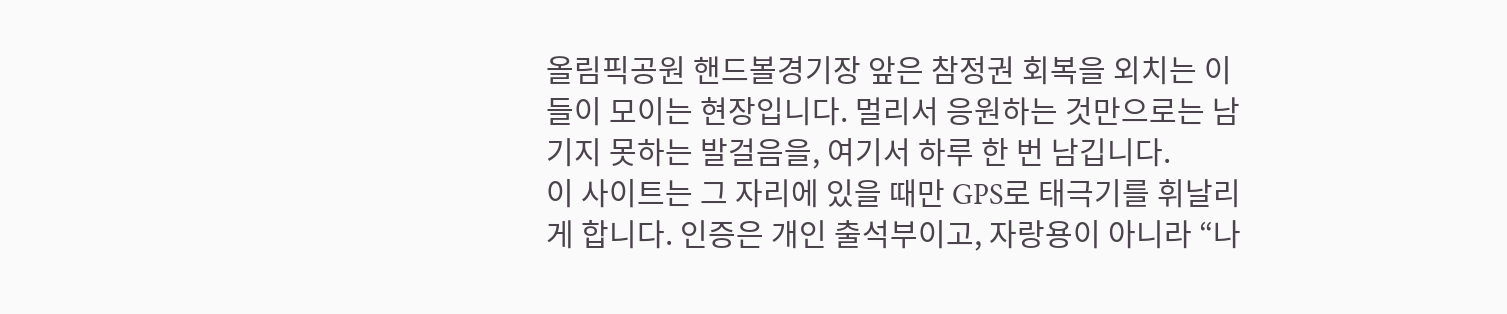올림픽공원 핸드볼경기장 앞은 참정권 회복을 외치는 이들이 모이는 현장입니다. 멀리서 응원하는 것만으로는 남기지 못하는 발걸음을, 여기서 하루 한 번 남깁니다.
이 사이트는 그 자리에 있을 때만 GPS로 태극기를 휘날리게 합니다. 인증은 개인 출석부이고, 자랑용이 아니라 “나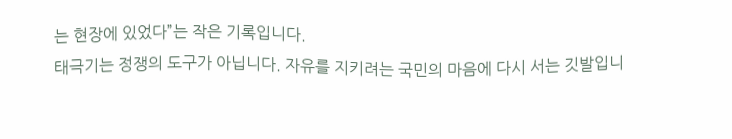는 현장에 있었다”는 작은 기록입니다.
태극기는 정쟁의 도구가 아닙니다. 자유를 지키려는 국민의 마음에 다시 서는 깃발입니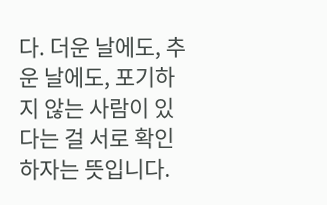다. 더운 날에도, 추운 날에도, 포기하지 않는 사람이 있다는 걸 서로 확인하자는 뜻입니다.